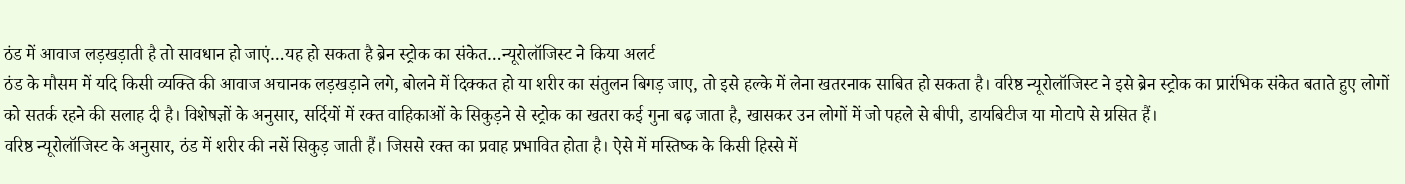ठंड में आवाज लड़खड़ाती है तो सावधान हो जाएं…यह हो सकता है ब्रेन स्ट्रोक का संकेत…न्यूरोलॉजिस्ट ने किया अलर्ट
ठंड के मौसम में यदि किसी व्यक्ति की आवाज अचानक लड़खड़ाने लगे, बोलने में दिक्कत हो या शरीर का संतुलन बिगड़ जाए, तो इसे हल्के में लेना खतरनाक साबित हो सकता है। वरिष्ठ न्यूरोलॉजिस्ट ने इसे ब्रेन स्ट्रोक का प्रारंभिक संकेत बताते हुए लोगों को सतर्क रहने की सलाह दी है। विशेषज्ञों के अनुसार, सर्दियों में रक्त वाहिकाओं के सिकुड़ने से स्ट्रोक का खतरा कई गुना बढ़ जाता है, खासकर उन लोगों में जो पहले से बीपी, डायबिटीज या मोटापे से ग्रसित हैं।
वरिष्ठ न्यूरोलॉजिस्ट के अनुसार, ठंड में शरीर की नसें सिकुड़ जाती हैं। जिससे रक्त का प्रवाह प्रभावित होता है। ऐसे में मस्तिष्क के किसी हिस्से में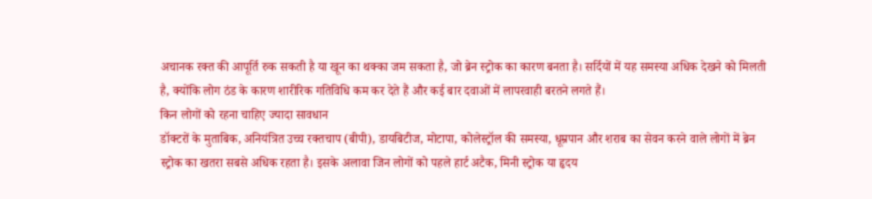अचानक रक्त की आपूर्ति रुक सकती है या खून का थक्का जम सकता है, जो ब्रेन स्ट्रोक का कारण बनता है। सर्दियों में यह समस्या अधिक देखने को मिलती है, क्योंकि लोग ठंड के कारण शारीरिक गतिविधि कम कर देते हैं और कई बार दवाओं में लापरवाही बरतने लगते हैं।
किन लोगों को रहना चाहिए ज्यादा सावधान
डॉक्टरों के मुताबिक, अनियंत्रित उच्च रक्तचाप (बीपी), डायबिटीज, मोटापा, कोलेस्ट्रॉल की समस्या, धूम्रपान और शराब का सेवन करने वाले लोगों में ब्रेन स्ट्रोक का खतरा सबसे अधिक रहता है। इसके अलावा जिन लोगों को पहले हार्ट अटैक, मिनी स्ट्रोक या हृदय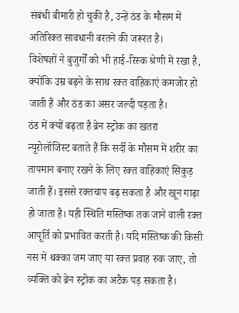संबंधी बीमारी हो चुकी है, उन्हें ठंड के मौसम में अतिरिक्त सावधानी बरतने की जरूरत है।
विशेषज्ञों ने बुजुर्गों को भी हाई-रिस्क श्रेणी में रखा है, क्योंकि उम्र बढ़ने के साथ रक्त वाहिकाएं कमजोर हो जाती हैं और ठंड का असर जल्दी पड़ता है।
ठंड में क्यों बढ़ता है ब्रेन स्ट्रोक का खतरा
न्यूरोलॉजिस्ट बताते हैं कि सर्दी के मौसम में शरीर का तापमान बनाए रखने के लिए रक्त वाहिकाएं सिकुड़ जाती हैं। इससे रक्तचाप बढ़ सकता है और खून गाढ़ा हो जाता है। यही स्थिति मस्तिष्क तक जाने वाली रक्त आपूर्ति को प्रभावित करती है। यदि मस्तिष्क की किसी नस में थक्का जम जाए या रक्त प्रवाह रुक जाए, तो व्यक्ति को ब्रेन स्ट्रोक का अटैक पड़ सकता है।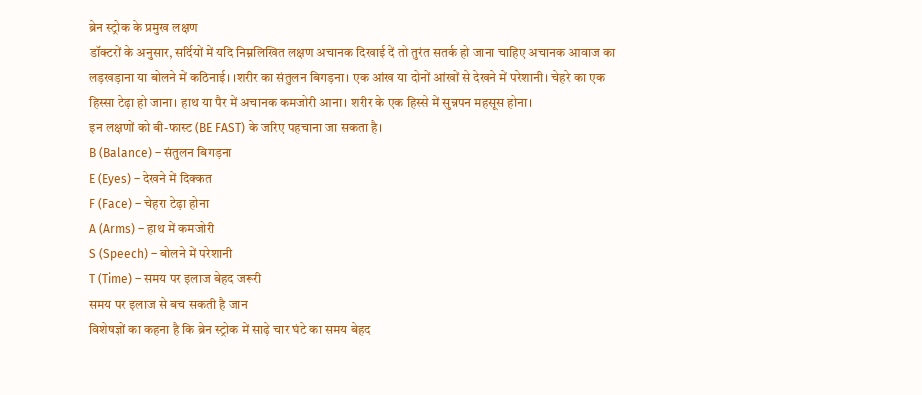ब्रेन स्ट्रोक के प्रमुख लक्षण
डॉक्टरों के अनुसार, सर्दियों में यदि निम्नलिखित लक्षण अचानक दिखाई दें तो तुरंत सतर्क हो जाना चाहिए अचानक आवाज का लड़खड़ाना या बोलने में कठिनाई। ।शरीर का संतुलन बिगड़ना। एक आंख या दोनों आंखों से देखने में परेशानी। चेहरे का एक हिस्सा टेढ़ा हो जाना। हाथ या पैर में अचानक कमजोरी आना। शरीर के एक हिस्से में सुन्नपन महसूस होना।
इन लक्षणों को बी-फास्ट (BE FAST) के जरिए पहचाना जा सकता है।
B (Balance) – संतुलन बिगड़ना
E (Eyes) – देखने में दिक्कत
F (Face) – चेहरा टेढ़ा होना
A (Arms) – हाथ में कमजोरी
S (Speech) – बोलने में परेशानी
T (Time) – समय पर इलाज बेहद जरूरी
समय पर इलाज से बच सकती है जान
विशेषज्ञों का कहना है कि ब्रेन स्ट्रोक में साढ़े चार घंटे का समय बेहद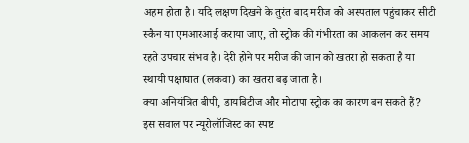अहम होता है। यदि लक्षण दिखने के तुरंत बाद मरीज को अस्पताल पहुंचाकर सीटी स्कैन या एमआरआई कराया जाए, तो स्ट्रोक की गंभीरता का आकलन कर समय रहते उपचार संभव है। देरी होने पर मरीज की जान को खतरा हो सकता है या स्थायी पक्षाघात (लकवा) का खतरा बढ़ जाता है।
क्या अनियंत्रित बीपी, डायबिटीज और मोटापा स्ट्रोक का कारण बन सकते हैं?
इस सवाल पर न्यूरोलॉजिस्ट का स्पष्ट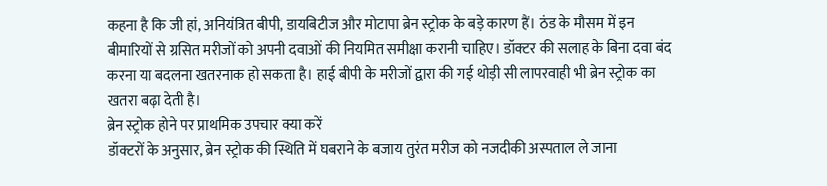कहना है कि जी हां, अनियंत्रित बीपी, डायबिटीज और मोटापा ब्रेन स्ट्रोक के बड़े कारण हैं। ठंड के मौसम में इन बीमारियों से ग्रसित मरीजों को अपनी दवाओं की नियमित समीक्षा करानी चाहिए। डॉक्टर की सलाह के बिना दवा बंद करना या बदलना खतरनाक हो सकता है। हाई बीपी के मरीजों द्वारा की गई थोड़ी सी लापरवाही भी ब्रेन स्ट्रोक का खतरा बढ़ा देती है।
ब्रेन स्ट्रोक होने पर प्राथमिक उपचार क्या करें
डॉक्टरों के अनुसार, ब्रेन स्ट्रोक की स्थिति में घबराने के बजाय तुरंत मरीज को नजदीकी अस्पताल ले जाना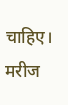चाहिए। मरीज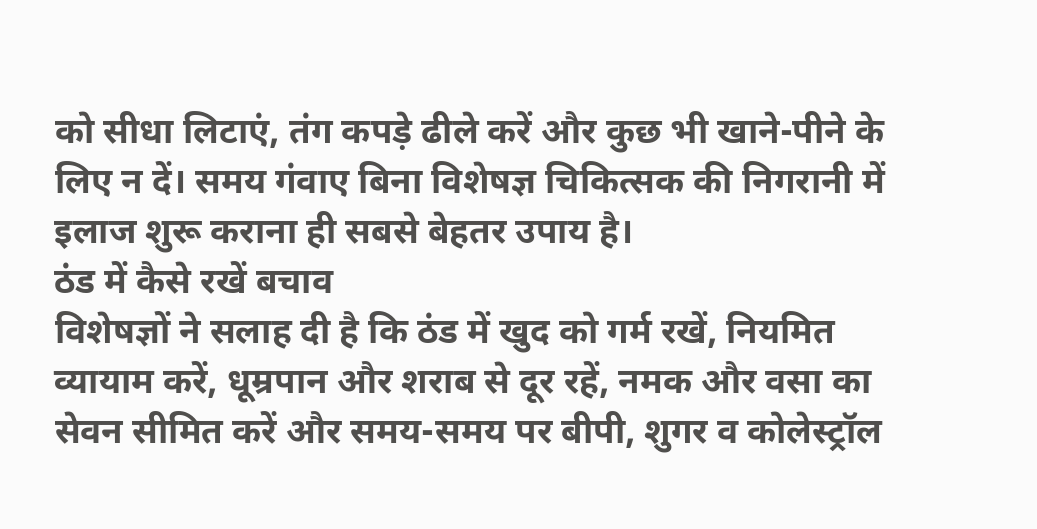को सीधा लिटाएं, तंग कपड़े ढीले करें और कुछ भी खाने-पीने के लिए न दें। समय गंवाए बिना विशेषज्ञ चिकित्सक की निगरानी में इलाज शुरू कराना ही सबसे बेहतर उपाय है।
ठंड में कैसे रखें बचाव
विशेषज्ञों ने सलाह दी है कि ठंड में खुद को गर्म रखें, नियमित व्यायाम करें, धूम्रपान और शराब से दूर रहें, नमक और वसा का सेवन सीमित करें और समय-समय पर बीपी, शुगर व कोलेस्ट्रॉल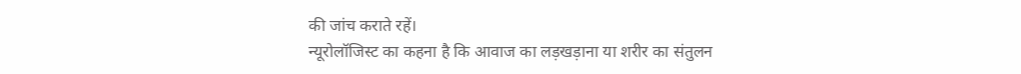की जांच कराते रहें।
न्यूरोलॉजिस्ट का कहना है कि आवाज का लड़खड़ाना या शरीर का संतुलन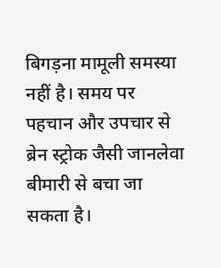बिगड़ना मामूली समस्या नहीं है। समय पर पहचान और उपचार से ब्रेन स्ट्रोक जैसी जानलेवा बीमारी से बचा जा सकता है।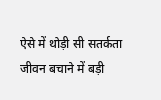ऐसे में थोड़ी सी सतर्कता जीवन बचाने में बड़ी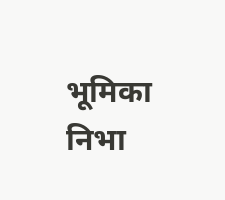भूमिका निभा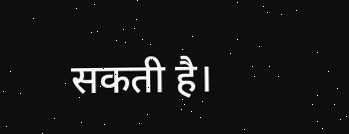सकती है।